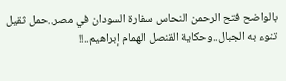بالواضح فتح الرحمن النحاس سفارة السودان في مصر..حمل ثقيل تنوء به الجبال..وحكاية القنصل الهمام إبراهيم..!!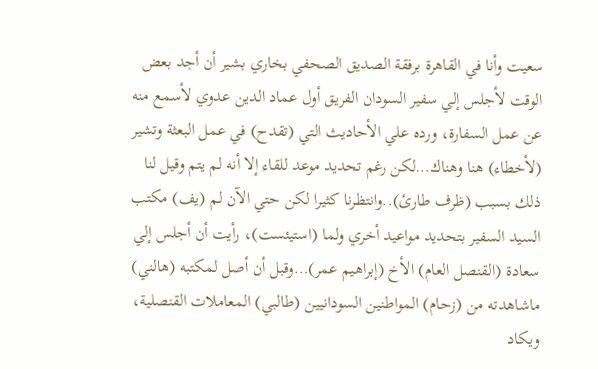سعيت وأنا في القاهرة برفقة الصديق الصحفي بخاري بشير أن أجد بعض الوقت لأجلس إلي سفير السودان الفريق أول عماد الدين عدوي لأسمع منه عن عمل السفارة، ورده علي الأحاديث التي (تقدح) في عمل البعثة وتشير (لأخطاء) هنا وهناك…لكن رغم تحديد موعد للقاء إلا أنه لم يتم وقيل لنا ذلك بسبب (ظرف طارئ)..وانتظرنا كثيرا لكن حتي الآن لم (يف) مكتب السيد السفير بتحديد مواعيد أخري ولما (استيئست)، رأيت أن أجلس إلي سعادة (القنصل العام) الأخ (إبراهيم عمر)…وقبل أن أصل لمكتبه (هالني) ماشاهدته من (زحام) المواطنين السودانيين (طالبي) المعاملات القنصلية، ويكاد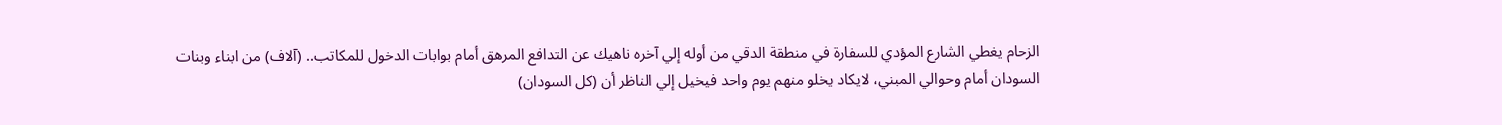الزحام يغطي الشارع المؤدي للسفارة في منطقة الدقي من أوله إلي آخره ناهيك عن التدافع المرهق أمام بوابات الدخول للمكاتب.. (آلاف) من ابناء وبنات السودان أمام وحوالي المبني، لايكاد يخلو منهم يوم واحد فيخيل إلي الناظر أن (كل السودان)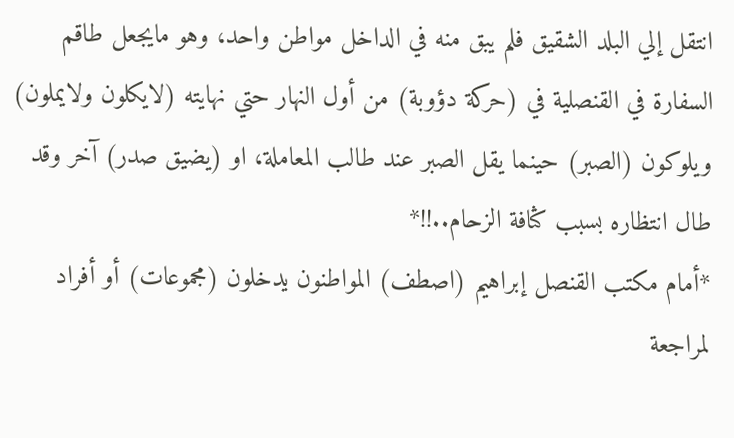انتقل إلي البلد الشقيق فلم يبق منه في الداخل مواطن واحد، وهو مايجعل طاقم السفارة في القنصلية في (حركة دؤوبة) من أول النهار حتي نهايته (لايكلون ولايملون) ويلوكون (الصبر) حينما يقل الصبر عند طالب المعاملة، او (يضيق صدر) آخر وقد طال انتظاره بسبب كثافة الزحام..!!*
*أمام مكتب القنصل إبراهيم (اصطف) المواطنون يدخلون (مجموعات) أو أفراد لمراجعة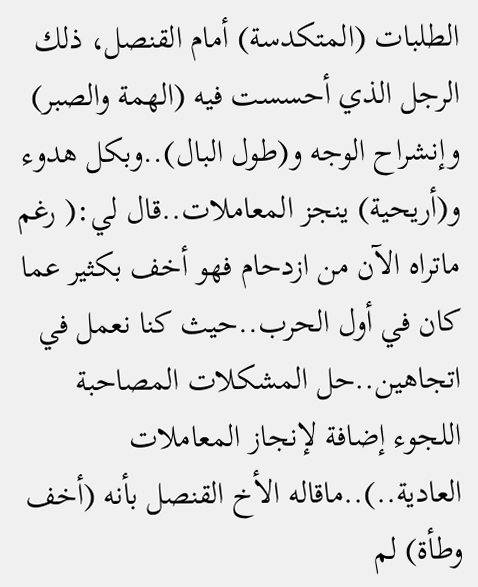الطلبات (المتكدسة) أمام القنصل، ذلك الرجل الذي أحسست فيه (الهمة والصبر) وإنشراح الوجه و(طول البال)..وبكل هدوء و(أريحية) ينجز المعاملات..قال لي:( رغم ماتراه الآن من ازدحام فهو أخف بكثير عما كان في أول الحرب..حيث كنا نعمل في اتجاهين..حل المشكلات المصاحبة اللجوء إضافة لإنجاز المعاملات العادية..)..ماقاله الأخ القنصل بأنه (أخف وطأة) لم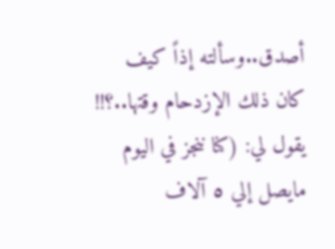أصدق..وسألته إذاً كيف كان ذلك الإزدحام وقتها..؟!! يقول لي: (كنا ننجز في اليوم مايصل إلي ٥ آلاف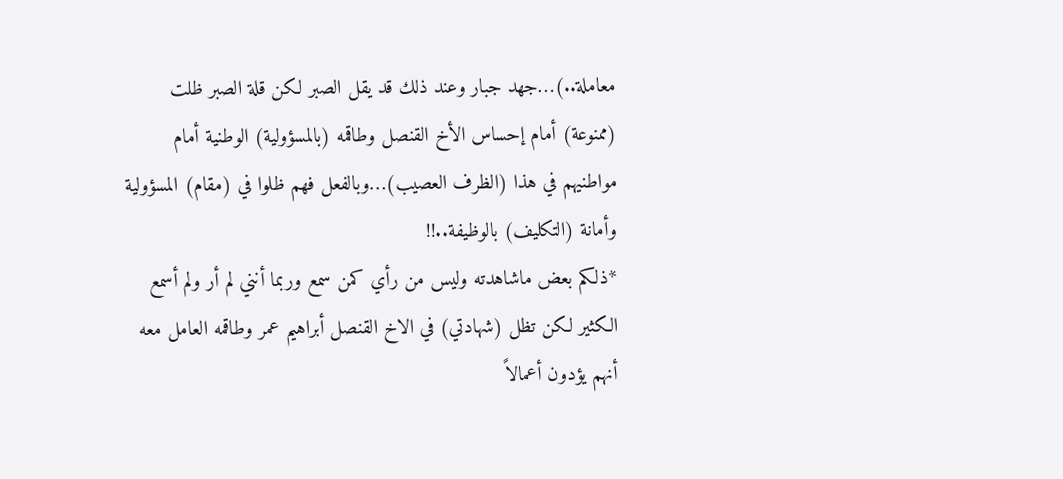معاملة..)…جهد جبار وعند ذلك قد يقل الصبر لكن قلة الصبر ظلت (ممنوعة) أمام إحساس الأخ القنصل وطاقمه (بالمسؤولية) الوطنية أمام مواطنيهم في هذا (الظرف العصيب)…وبالفعل فهم ظلوا في (مقام) المسؤولية وأمانة (التكليف) بالوظيفة..!!
*ذلكم بعض ماشاهدته وليس من رأي كمن سمع وربما أنني لم أر ولم أسمع الكثير لكن تظل (شهادتي) في الاخ القنصل أبراهيم عمر وطاقمه العامل معه أنهم يؤدون أعمالاً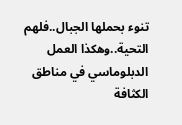تنوء بحملها الجبال..فلهم التحية..وهكذا العمل الدبلوماسي في مناطق الكثافة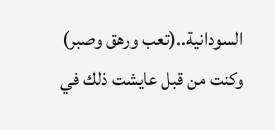السودانية..(تعب ورهق وصبر) وكنت من قبل عايشت ذلك في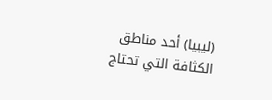(ليبيا) أحد مناطق الكثافة التي تحتاج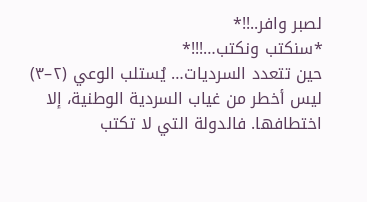لصبر وافر..!!*
*سنكتب ونكتب…!!!*
حين تتعدد السرديات… يُستلب الوعي (٢–٣)
ليس أخطر من غياب السردية الوطنية، إلا اختطافها. فالدولة التي لا تكتب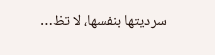سرديتها بنفسها، لا تظ…